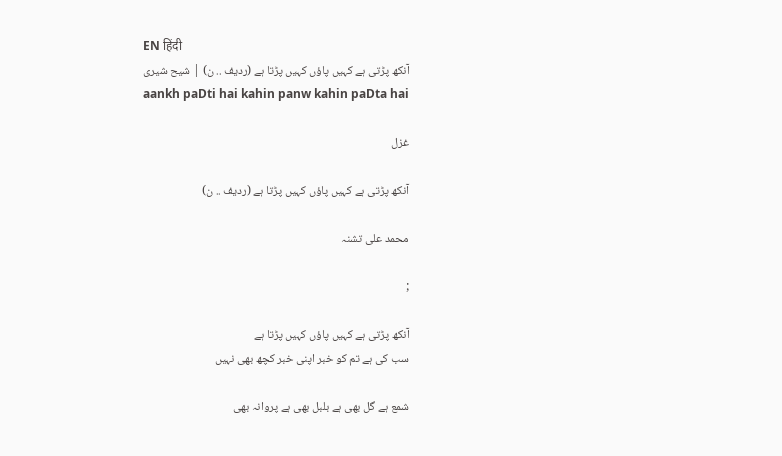EN हिंदी
آنکھ پڑتی ہے کہیں پاؤں کہیں پڑتا ہے (ردیف .. ن) | شیح شیری
aankh paDti hai kahin panw kahin paDta hai

غزل

آنکھ پڑتی ہے کہیں پاؤں کہیں پڑتا ہے (ردیف .. ن)

محمد علی تشنہ

;

آنکھ پڑتی ہے کہیں پاؤں کہیں پڑتا ہے
سب کی ہے تم کو خبر اپنی خبر کچھ بھی نہیں

شمع ہے گل بھی ہے بلبل بھی ہے پروانہ بھی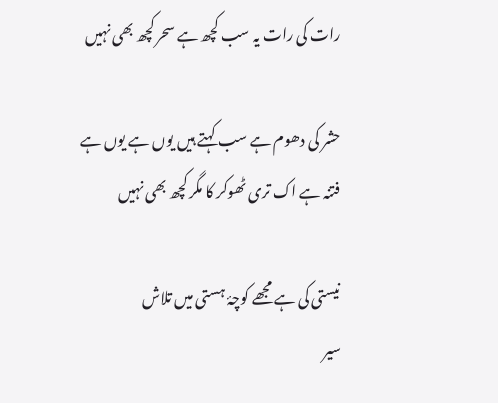رات کی رات یہ سب کچھ ہے سحر کچھ بھی نہیں

حشر کی دھوم ہے سب کہتے ہیں یوں ہے یوں ہے
فتنہ ہے اک تری ٹھوکر کا مگر کچھ بھی نہیں

نیستی کی ہے مجھے کوچۂ ہستی میں تلاش
سیر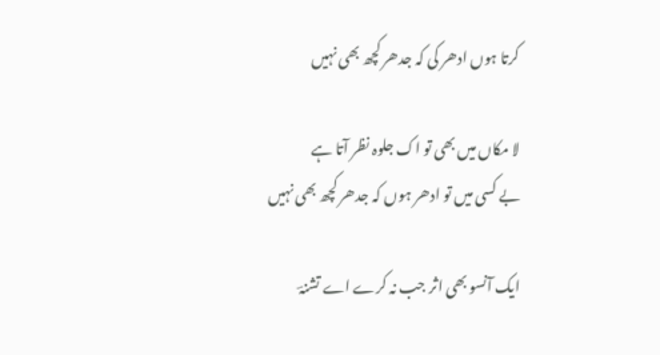کرتا ہوں ادھر کی کہ جدھر کچھ بھی نہیں

لا مکاں میں بھی تو اک جلوہ نظر آتا ہے
بے کسی میں تو ادھر ہوں کہ جدھر کچھ بھی نہیں

ایک آنسو بھی اثر جب نہ کرے اے تشنہؔ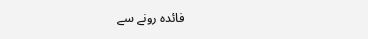فائدہ رونے سے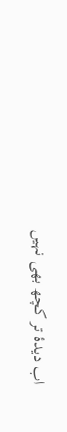اب دیدۂ تر کچھ بھی نہیں